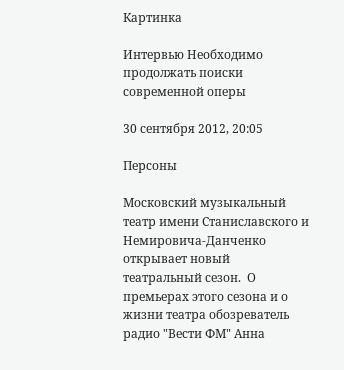Картинка

Интервью Необходимо продолжать поиски современной оперы

30 сентября 2012, 20:05

Персоны

Московский музыкальный театр имени Станиславского и Немировича-Данченко открывает новый театральный сезон.  О премьерах этого сезона и о жизни театра обозреватель радио "Вести ФМ" Анна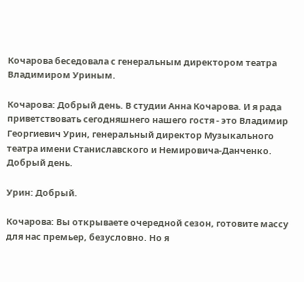Кочарова беседовала с генеральным директором театра Владимиром Уриным.

Кочарова: Добрый день. В студии Анна Кочарова. И я рада приветствовать сегодняшнего нашего гостя - это Владимир Георгиевич Урин, генеральный директор Музыкального театра имени Станиславского и Немировича-Данченко. Добрый день.

Урин: Добрый.

Кочарова: Вы открываете очередной сезон, готовите массу для нас премьер, безусловно. Но я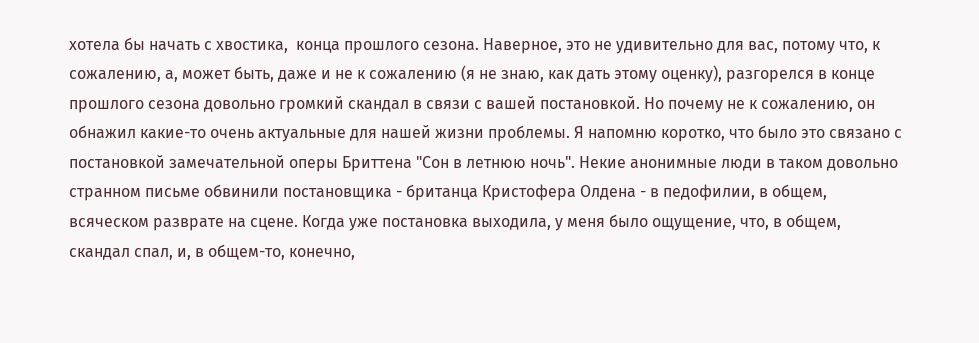хотела бы начать с хвостика,  конца прошлого сезона. Наверное, это не удивительно для вас, потому что, к сожалению, а, может быть, даже и не к сожалению (я не знаю, как дать этому оценку), разгорелся в конце прошлого сезона довольно громкий скандал в связи с вашей постановкой. Но почему не к сожалению, он обнажил какие-то очень актуальные для нашей жизни проблемы. Я напомню коротко, что было это связано с постановкой замечательной оперы Бриттена "Сон в летнюю ночь". Некие анонимные люди в таком довольно странном письме обвинили постановщика - британца Кристофера Олдена - в педофилии, в общем, всяческом разврате на сцене. Когда уже постановка выходила, у меня было ощущение, что, в общем, скандал спал, и, в общем-то, конечно,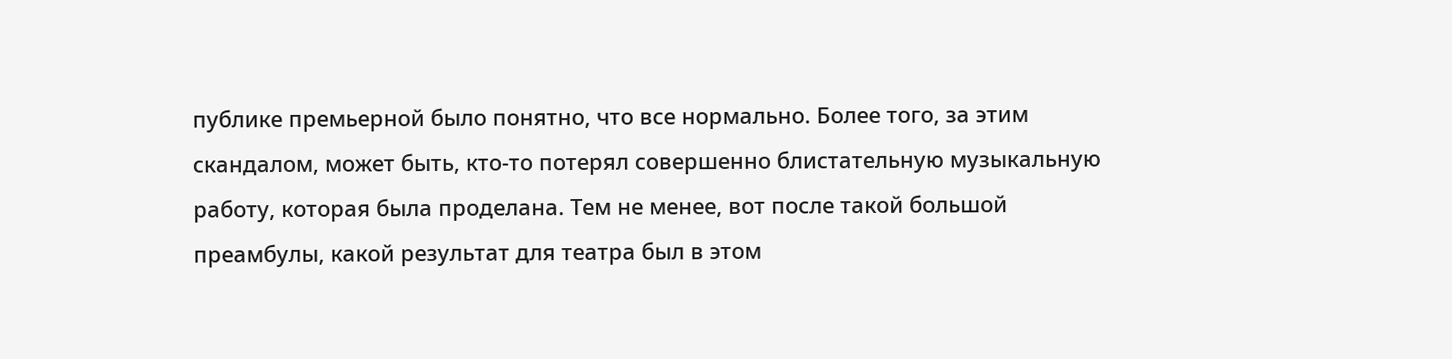публике премьерной было понятно, что все нормально. Более того, за этим скандалом, может быть, кто-то потерял совершенно блистательную музыкальную работу, которая была проделана. Тем не менее, вот после такой большой преамбулы, какой результат для театра был в этом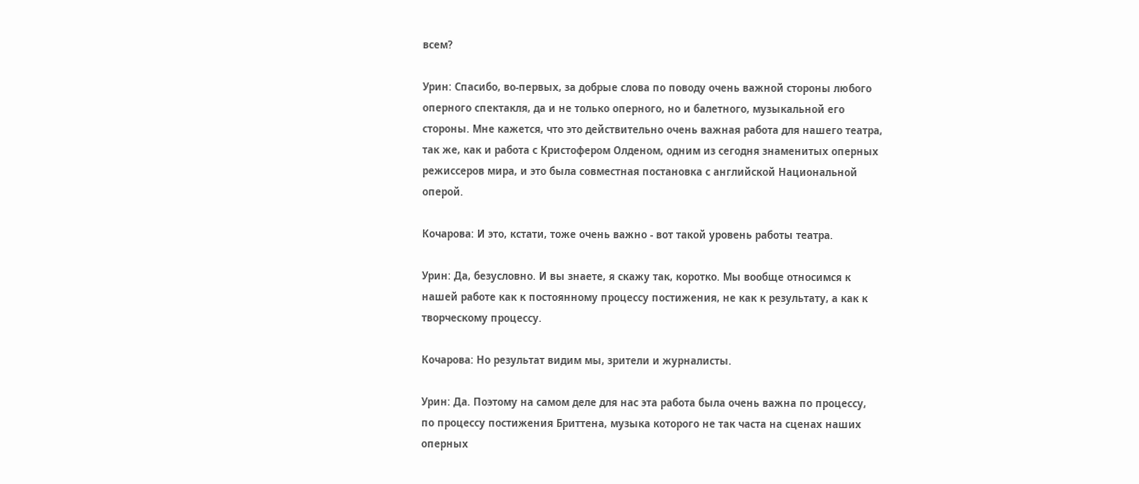всем?

Урин: Спасибо, во-первых, за добрые слова по поводу очень важной стороны любого оперного спектакля, да и не только оперного, но и балетного, музыкальной его стороны. Мне кажется, что это действительно очень важная работа для нашего театра, так же, как и работа с Кристофером Олденом, одним из сегодня знаменитых оперных режиссеров мира, и это была совместная постановка с английской Национальной оперой.

Кочарова: И это, кстати, тоже очень важно - вот такой уровень работы театра.

Урин: Да, безусловно. И вы знаете, я скажу так, коротко. Мы вообще относимся к нашей работе как к постоянному процессу постижения, не как к результату, а как к творческому процессу.

Кочарова: Но результат видим мы, зрители и журналисты.

Урин: Да. Поэтому на самом деле для нас эта работа была очень важна по процессу, по процессу постижения Бриттена, музыка которого не так часта на сценах наших оперных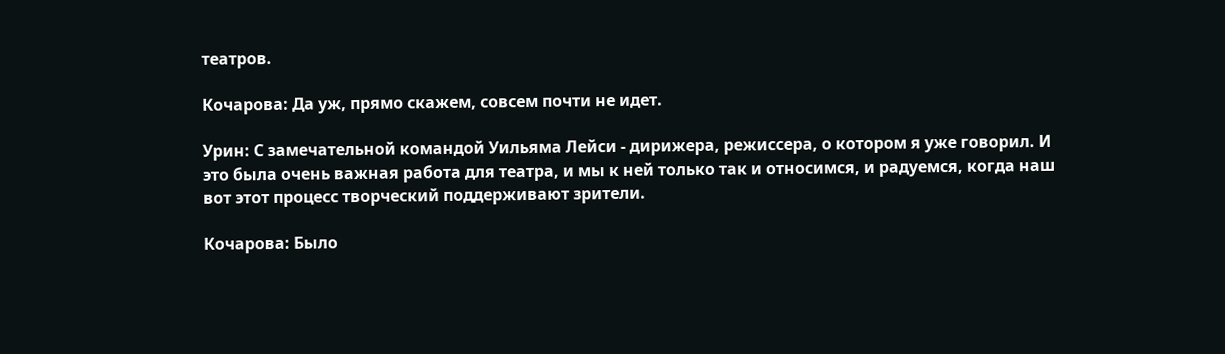театров.

Кочарова: Да уж, прямо скажем, совсем почти не идет.

Урин: С замечательной командой Уильяма Лейси - дирижера, режиссера, о котором я уже говорил. И это была очень важная работа для театра, и мы к ней только так и относимся, и радуемся, когда наш вот этот процесс творческий поддерживают зрители.

Кочарова: Было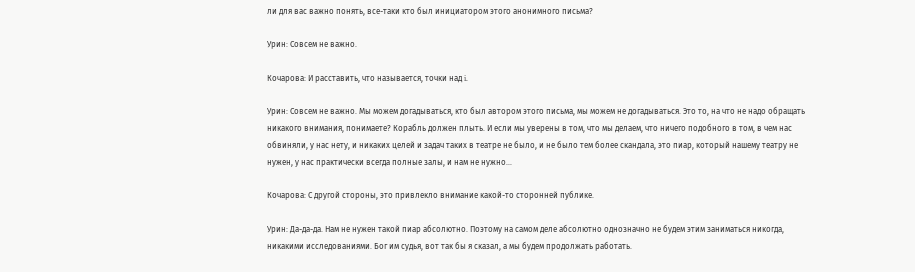ли для вас важно понять, все-таки кто был инициатором этого анонимного письма?

Урин: Совсем не важно.

Кочарова: И расставить, что называется, точки над i.

Урин: Совсем не важно. Мы можем догадываться, кто был автором этого письма, мы можем не догадываться. Это то, на что не надо обращать никакого внимания, понимаете? Корабль должен плыть. И если мы уверены в том, что мы делаем, что ничего подобного в том, в чем нас обвиняли, у нас нету, и никаких целей и задач таких в театре не было, и не было тем более скандала, это пиар, который нашему театру не нужен, у нас практически всегда полные залы, и нам не нужно...

Кочарова: С другой стороны, это привлекло внимание какой-то сторонней публике.

Урин: Да-да-да. Нам не нужен такой пиар абсолютно. Поэтому на самом деле абсолютно однозначно не будем этим заниматься никогда, никакими исследованиями. Бог им судья, вот так бы я сказал, а мы будем продолжать работать.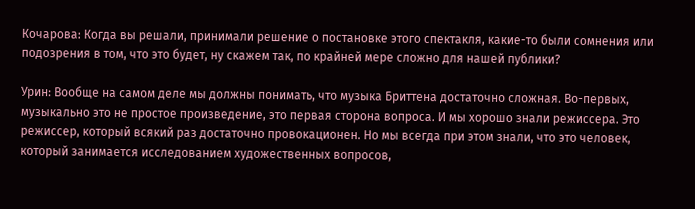Кочарова: Когда вы решали, принимали решение о постановке этого спектакля, какие-то были сомнения или подозрения в том, что это будет, ну скажем так, по крайней мере сложно для нашей публики?

Урин: Вообще на самом деле мы должны понимать, что музыка Бриттена достаточно сложная. Во-первых, музыкально это не простое произведение, это первая сторона вопроса. И мы хорошо знали режиссера. Это режиссер, который всякий раз достаточно провокационен. Но мы всегда при этом знали, что это человек, который занимается исследованием художественных вопросов,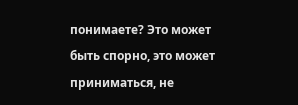понимаете? Это может быть спорно, это может приниматься, не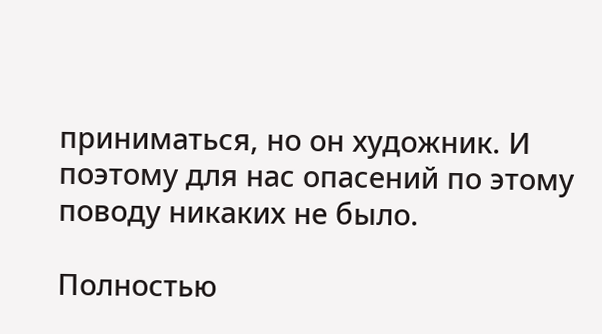приниматься, но он художник. И поэтому для нас опасений по этому поводу никаких не было.

Полностью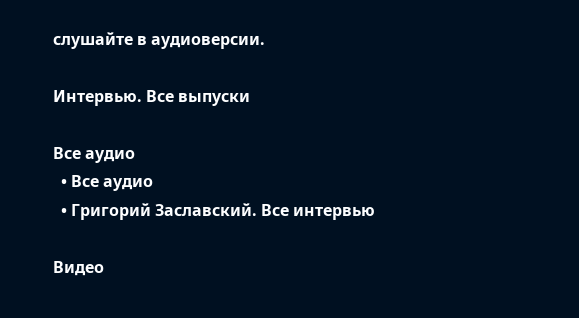слушайте в аудиоверсии.

Интервью. Все выпуски

Все аудио
  • Все аудио
  • Григорий Заславский. Все интервью

Видео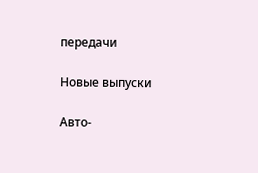передачи

Новые выпуски

Авто-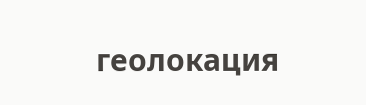геолокация